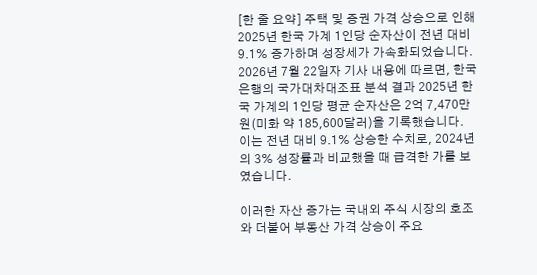[한 줄 요약] 주택 및 증권 가격 상승으로 인해 2025년 한국 가계 1인당 순자산이 전년 대비 9.1% 증가하며 성장세가 가속화되었습니다.
2026년 7월 22일자 기사 내용에 따르면, 한국은행의 국가대차대조표 분석 결과 2025년 한국 가계의 1인당 평균 순자산은 2억 7,470만 원(미화 약 185,600달러)을 기록했습니다. 이는 전년 대비 9.1% 상승한 수치로, 2024년의 3% 성장률과 비교했을 때 급격한 가를 보였습니다.

이러한 자산 증가는 국내외 주식 시장의 호조와 더불어 부동산 가격 상승이 주요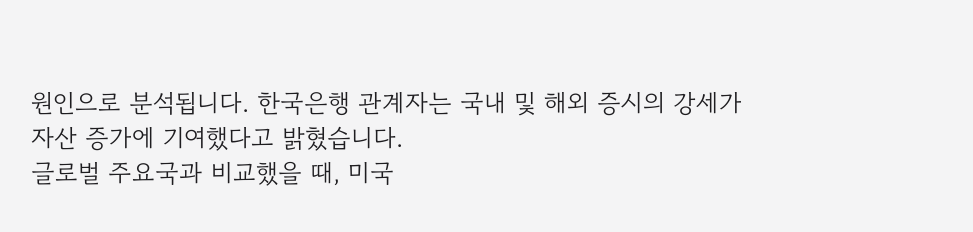원인으로 분석됩니다. 한국은행 관계자는 국내 및 해외 증시의 강세가 자산 증가에 기여했다고 밝혔습니다.
글로벌 주요국과 비교했을 때, 미국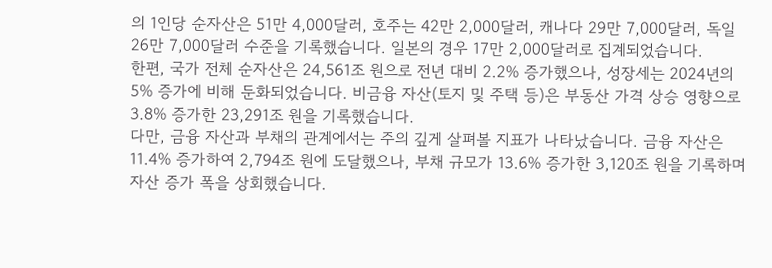의 1인당 순자산은 51만 4,000달러, 호주는 42만 2,000달러, 캐나다 29만 7,000달러, 독일 26만 7,000달러 수준을 기록했습니다. 일본의 경우 17만 2,000달러로 집계되었습니다.
한편, 국가 전체 순자산은 24,561조 원으로 전년 대비 2.2% 증가했으나, 성장세는 2024년의 5% 증가에 비해 둔화되었습니다. 비금융 자산(토지 및 주택 등)은 부동산 가격 상승 영향으로 3.8% 증가한 23,291조 원을 기록했습니다.
다만, 금융 자산과 부채의 관계에서는 주의 깊게 살펴볼 지표가 나타났습니다. 금융 자산은 11.4% 증가하여 2,794조 원에 도달했으나, 부채 규모가 13.6% 증가한 3,120조 원을 기록하며 자산 증가 폭을 상회했습니다.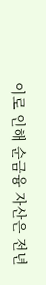이로 인해 순금융 자산은 전년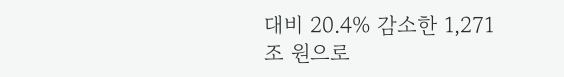대비 20.4% 감소한 1,271조 원으로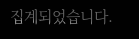집계되었습니다.